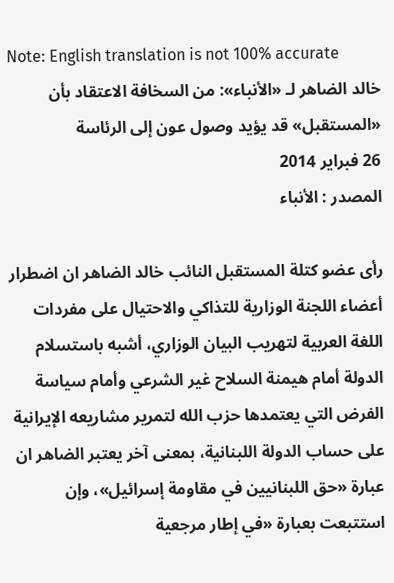Note: English translation is not 100% accurate
خالد الضاهر لـ «الأنباء»: من السخافة الاعتقاد بأن «المستقبل» قد يؤيد وصول عون إلى الرئاسة
26 فبراير 2014
المصدر : الأنباء

رأى عضو كتلة المستقبل النائب خالد الضاهر ان اضطرار أعضاء اللجنة الوزارية للتذاكي والاحتيال على مفردات اللغة العربية لتهريب البيان الوزاري، أشبه باستسلام الدولة أمام هيمنة السلاح غير الشرعي وأمام سياسة الفرض التي يعتمدها حزب الله لتمرير مشاريعه الإيرانية على حساب الدولة اللبنانية، بمعنى آخر يعتبر الضاهر ان عبارة «حق اللبنانيين في مقاومة إسرائيل»، وإن استتبعت بعبارة «في إطار مرجعية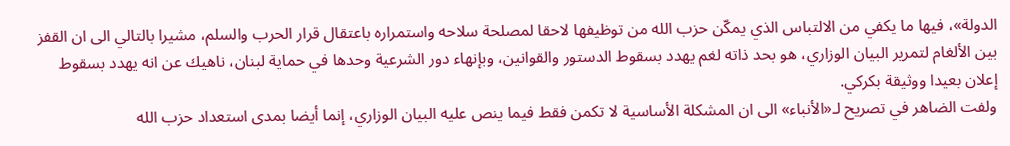الدولة»، فيها ما يكفي من الالتباس الذي يمكّن حزب الله من توظيفها لاحقا لمصلحة سلاحه واستمراره باعتقال قرار الحرب والسلم، مشيرا بالتالي الى ان القفز بين الألغام لتمرير البيان الوزاري، هو بحد ذاته لغم يهدد بسقوط الدستور والقوانين، وبإنهاء دور الشرعية وحدها في حماية لبنان، ناهيك عن انه يهدد بسقوط إعلان بعيدا ووثيقة بكركي.
ولفت الضاهر في تصريح لـ«الأنباء» الى ان المشكلة الأساسية لا تكمن فقط فيما ينص عليه البيان الوزاري، إنما أيضا بمدى استعداد حزب الله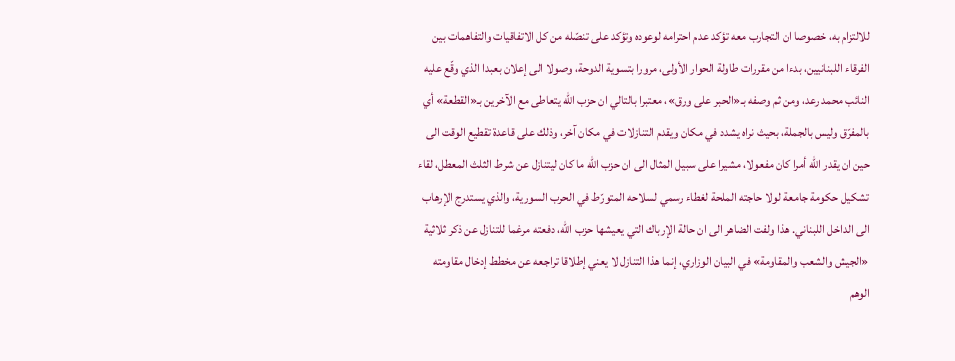للالتزام به، خصوصا ان التجارب معه تؤكد عدم احترامه لوعوده وتؤكد على تنصّله من كل الاتفاقيات والتفاهمات بين الفرقاء اللبنانيين، بدءا من مقررات طاولة الحوار الأولى، مرورا بتسوية الدوحة، وصولا الى إعلان بعبدا الذي وقّع عليه النائب محمد رعد، ومن ثم وصفه بـ«الحبر على ورق»، معتبرا بالتالي ان حزب الله يتعاطى مع الآخرين بـ«القطعة» أي بالمفرّق وليس بالجملة، بحيث نراه يشدد في مكان ويقدم التنازلات في مكان آخر، وذلك على قاعدة تقطيع الوقت الى حين ان يقدر الله أمرا كان مفعولا، مشيرا على سبيل المثال الى ان حزب الله ما كان ليتنازل عن شرط الثلث المعطل، لقاء تشكيل حكومة جامعة لولا حاجته الملحة لغطاء رسمي لسلاحه المتورّط في الحرب السورية، والذي يستدرج الإرهاب الى الداخل اللبناني. هذا ولفت الضاهر الى ان حالة الإرباك التي يعيشها حزب الله، دفعته مرغما للتنازل عن ذكر ثلاثية «الجيش والشعب والمقاومة» في البيان الوزاري، إنما هذا التنازل لا يعني إطلاقا تراجعه عن مخطط إدخال مقاومته الوهم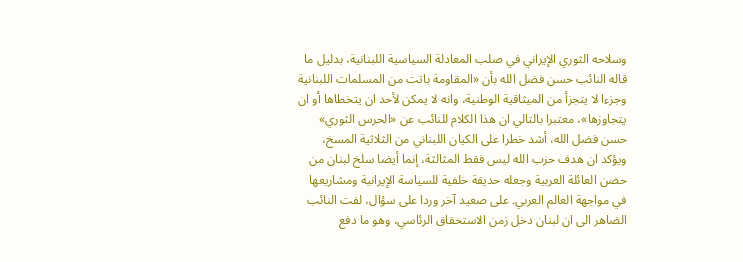وسلاحه الثوري الإيراني في صلب المعادلة السياسية اللبنانية، بدليل ما قاله النائب حسن فضل الله بأن «المقاومة باتت من المسلمات اللبنانية وجزءا لا يتجزأ من الميثاقية الوطنية، وانه لا يمكن لأحد ان يتخطاها أو ان يتجاوزها»، معتبرا بالتالي ان هذا الكلام للنائب عن «الحرس الثوري» حسن فضل الله، أشد خطرا على الكيان اللبناني من الثلاثية المسخ، ويؤكد ان هدف حزب الله ليس فقط المثالثة، إنما أيضا سلخ لبنان من حضن العائلة العربية وجعله حديقة خلفية للسياسة الإيرانية ومشاريعها في مواجهة العالم العربي. على صعيد آخر وردا على سؤال، لفت النائب الضاهر الى ان لبنان دخل زمن الاستحقاق الرئاسي، وهو ما دفع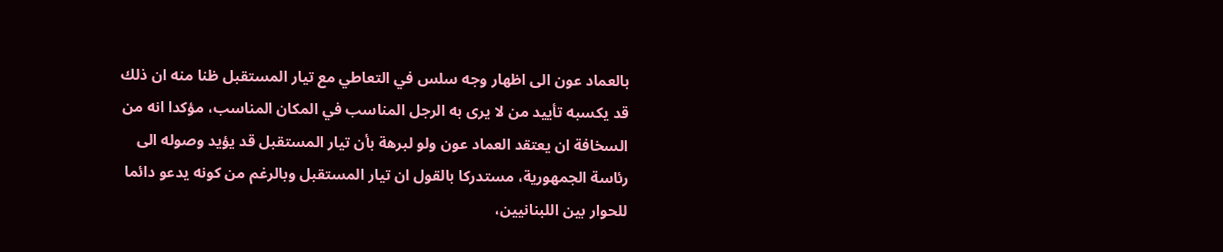بالعماد عون الى اظهار وجه سلس في التعاطي مع تيار المستقبل ظنا منه ان ذلك قد يكسبه تأييد من لا يرى به الرجل المناسب في المكان المناسب، مؤكدا انه من السخافة ان يعتقد العماد عون ولو لبرهة بأن تيار المستقبل قد يؤيد وصوله الى رئاسة الجمهورية، مستدركا بالقول ان تيار المستقبل وبالرغم من كونه يدعو دائما للحوار بين اللبنانيين،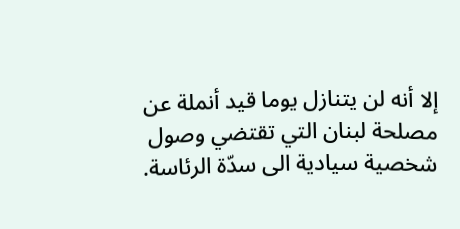إلا أنه لن يتنازل يوما قيد أنملة عن مصلحة لبنان التي تقتضي وصول شخصية سيادية الى سدّة الرئاسة.